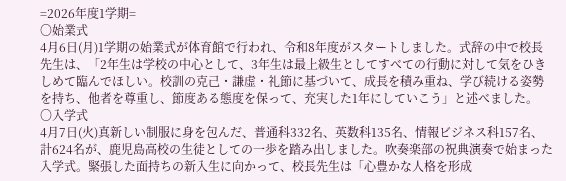=2026年度1学期=
〇始業式
4月6日(月)1学期の始業式が体育館で行われ、令和8年度がスタートしました。式辞の中で校長先生は、「2年生は学校の中心として、3年生は最上級生としてすべての行動に対して気をひきしめて臨んでほしい。校訓の克己・謙虚・礼節に基づいて、成長を積み重ね、学び続ける姿勢を持ち、他者を尊重し、節度ある態度を保って、充実した1年にしていこう」と述べました。
〇入学式
4月7日(火)真新しい制服に身を包んだ、普通科332名、英数科135名、情報ビジネス科157名、計624名が、鹿児島高校の生徒としての一歩を踏み出しました。吹奏楽部の祝典演奏で始まった入学式。緊張した面持ちの新入生に向かって、校長先生は「心豊かな人格を形成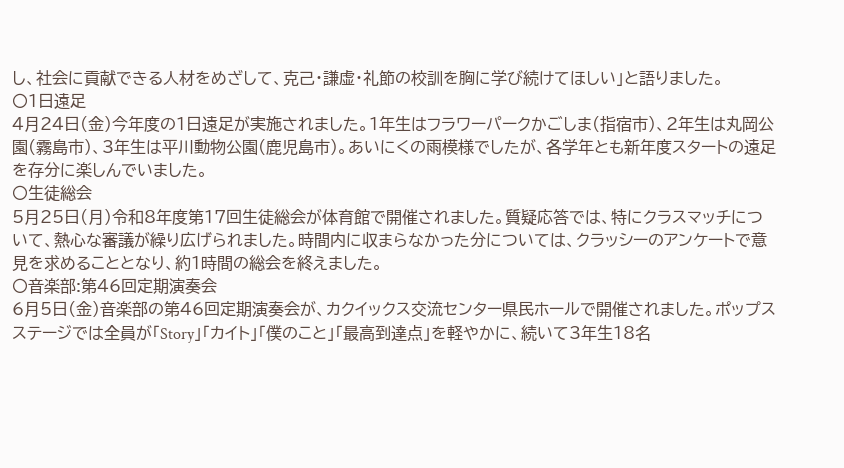し、社会に貢献できる人材をめざして、克己・謙虚・礼節の校訓を胸に学び続けてほしい」と語りました。
〇1日遠足
4月24日(金)今年度の1日遠足が実施されました。1年生はフラワーパークかごしま(指宿市)、2年生は丸岡公園(霧島市)、3年生は平川動物公園(鹿児島市)。あいにくの雨模様でしたが、各学年とも新年度スタートの遠足を存分に楽しんでいました。
〇生徒総会
5月25日(月)令和8年度第17回生徒総会が体育館で開催されました。質疑応答では、特にクラスマッチについて、熱心な審議が繰り広げられました。時間内に収まらなかった分については、クラッシーのアンケートで意見を求めることとなり、約1時間の総会を終えました。
〇音楽部:第46回定期演奏会
6月5日(金)音楽部の第46回定期演奏会が、カクイックス交流センター県民ホールで開催されました。ポップスステージでは全員が「Story」「カイト」「僕のこと」「最高到達点」を軽やかに、続いて3年生18名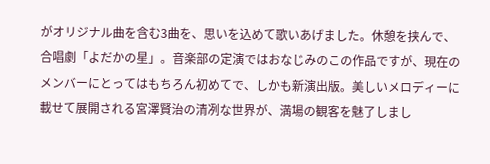がオリジナル曲を含む3曲を、思いを込めて歌いあげました。休憩を挟んで、合唱劇「よだかの星」。音楽部の定演ではおなじみのこの作品ですが、現在のメンバーにとってはもちろん初めてで、しかも新演出版。美しいメロディーに載せて展開される宮澤賢治の清冽な世界が、満場の観客を魅了しまし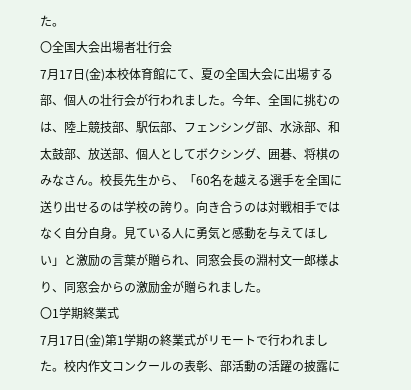た。
〇全国大会出場者壮行会
7月17日(金)本校体育館にて、夏の全国大会に出場する部、個人の壮行会が行われました。今年、全国に挑むのは、陸上競技部、駅伝部、フェンシング部、水泳部、和太鼓部、放送部、個人としてボクシング、囲碁、将棋のみなさん。校長先生から、「60名を越える選手を全国に送り出せるのは学校の誇り。向き合うのは対戦相手ではなく自分自身。見ている人に勇気と感動を与えてほしい」と激励の言葉が贈られ、同窓会長の淵村文一郎様より、同窓会からの激励金が贈られました。
〇1学期終業式
7月17日(金)第1学期の終業式がリモートで行われました。校内作文コンクールの表彰、部活動の活躍の披露に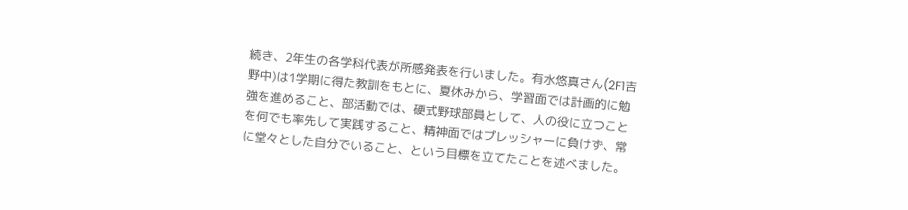続き、2年生の各学科代表が所感発表を行いました。有水悠真さん(2F1吉野中)は1学期に得た教訓をもとに、夏休みから、学習面では計画的に勉強を進めること、部活動では、硬式野球部員として、人の役に立つことを何でも率先して実践すること、精神面ではプレッシャーに負けず、常に堂々とした自分でいること、という目標を立てたことを述べました。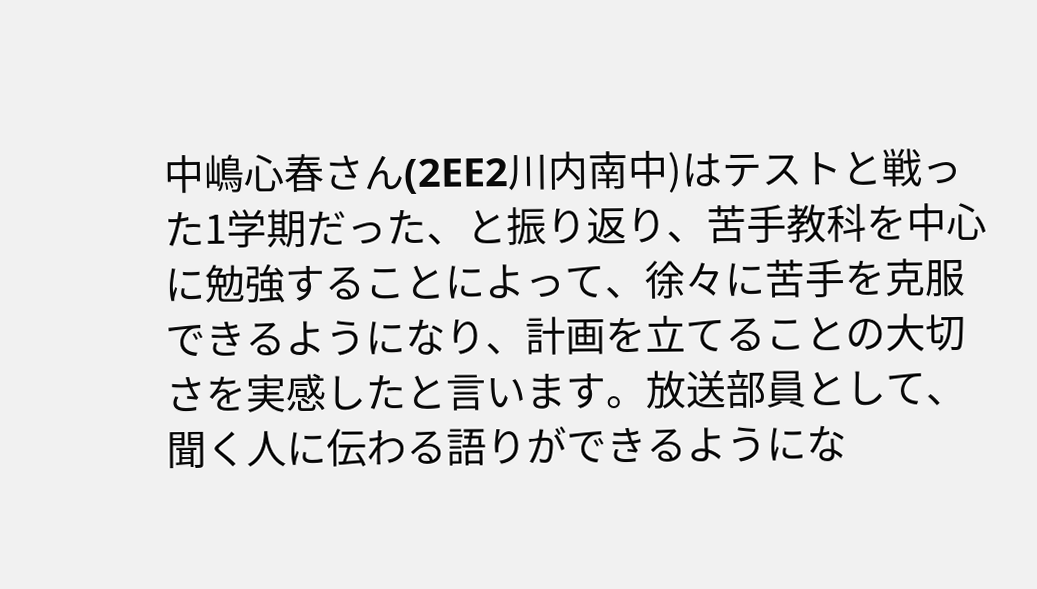中嶋心春さん(2EE2川内南中)はテストと戦った1学期だった、と振り返り、苦手教科を中心に勉強することによって、徐々に苦手を克服できるようになり、計画を立てることの大切さを実感したと言います。放送部員として、聞く人に伝わる語りができるようにな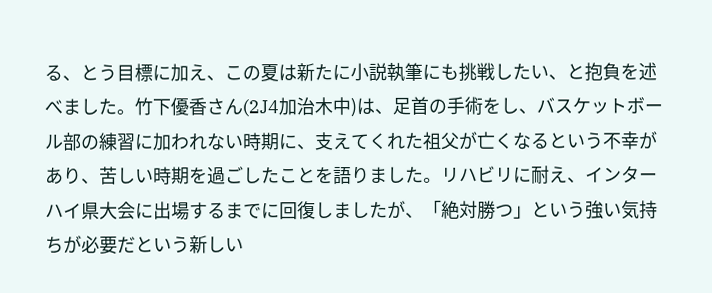る、とう目標に加え、この夏は新たに小説執筆にも挑戦したい、と抱負を述べました。竹下優香さん(2J4加治木中)は、足首の手術をし、バスケットボール部の練習に加われない時期に、支えてくれた祖父が亡くなるという不幸があり、苦しい時期を過ごしたことを語りました。リハビリに耐え、インターハイ県大会に出場するまでに回復しましたが、「絶対勝つ」という強い気持ちが必要だという新しい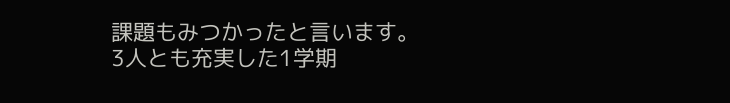課題もみつかったと言います。
3人とも充実した1学期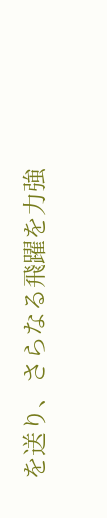を送り、さらなる飛躍を力強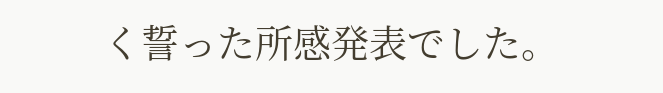く誓った所感発表でした。